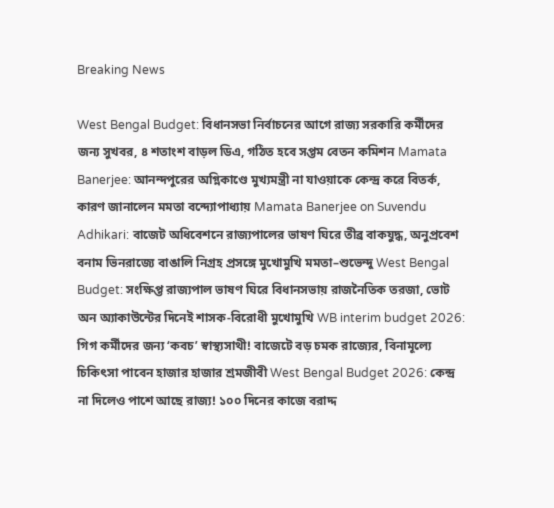Breaking News

West Bengal Budget: বিধানসভা নির্বাচনের আগে রাজ্য সরকারি কর্মীদের জন্য সুখবর, ৪ শতাংশ বাড়ল ডিএ, গঠিত হবে সপ্তম বেতন কমিশন Mamata Banerjee: আনন্দপুরের অগ্নিকাণ্ডে মুখ্যমন্ত্রী না যাওয়াকে কেন্দ্র করে বিতর্ক, কারণ জানালেন মমতা বন্দ্যোপাধ্যায় Mamata Banerjee on Suvendu Adhikari: বাজেট অধিবেশনে রাজ্যপালের ভাষণ ঘিরে তীব্র বাকযুদ্ধ, অনুপ্রবেশ বনাম ভিনরাজ্যে বাঙালি নিগ্রহ প্রসঙ্গে মুখোমুখি মমতা–শুভেন্দু West Bengal Budget: সংক্ষিপ্ত রাজ্যপাল ভাষণ ঘিরে বিধানসভায় রাজনৈতিক তরজা, ভোট অন অ্যাকাউন্টের দিনেই শাসক-বিরোধী মুখোমুখি WB interim budget 2026: গিগ কর্মীদের জন্য ‘কবচ’ স্বাস্থ্যসাথী! বাজেটে বড় চমক রাজ্যের, বিনামূল্যে চিকিৎসা পাবেন হাজার হাজার শ্রমজীবী West Bengal Budget 2026: কেন্দ্র না দিলেও পাশে আছে রাজ্য! ১০০ দিনের কাজে বরাদ্দ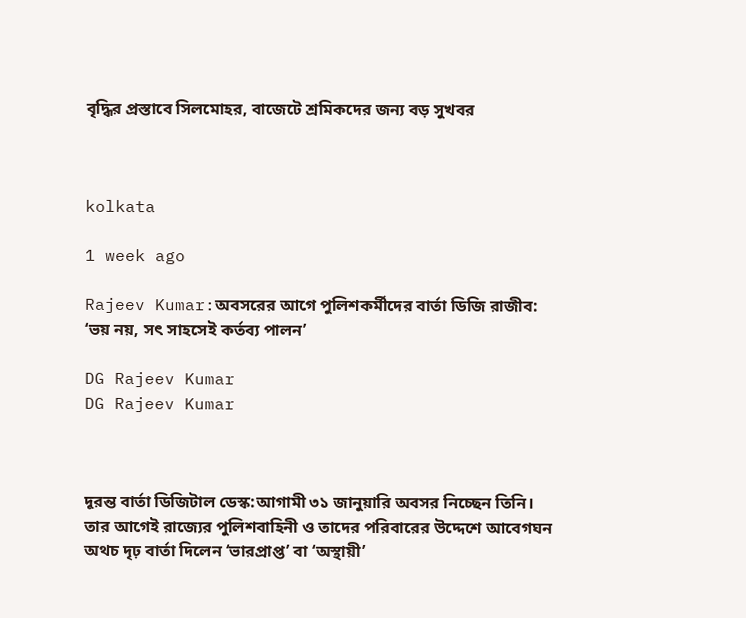বৃদ্ধির প্রস্তাবে সিলমোহর, বাজেটে শ্রমিকদের জন্য বড় সুখবর



kolkata

1 week ago

Rajeev Kumar:অবসরের আগে পুলিশকর্মীদের বার্তা ডিজি রাজীব: ‘ভয় নয়, সৎ সাহসেই কর্তব্য পালন’

DG Rajeev Kumar
DG Rajeev Kumar



দূরন্ত বার্তা ডিজিটাল ডেস্ক:আগামী ৩১ জানুয়ারি অবসর নিচ্ছেন তিনি। তার আগেই রাজ্যের পুলিশবাহিনী ও তাদের পরিবারের উদ্দেশে আবেগঘন অথচ দৃঢ় বার্তা দিলেন ‘ভারপ্রাপ্ত’ বা ‘অস্থায়ী’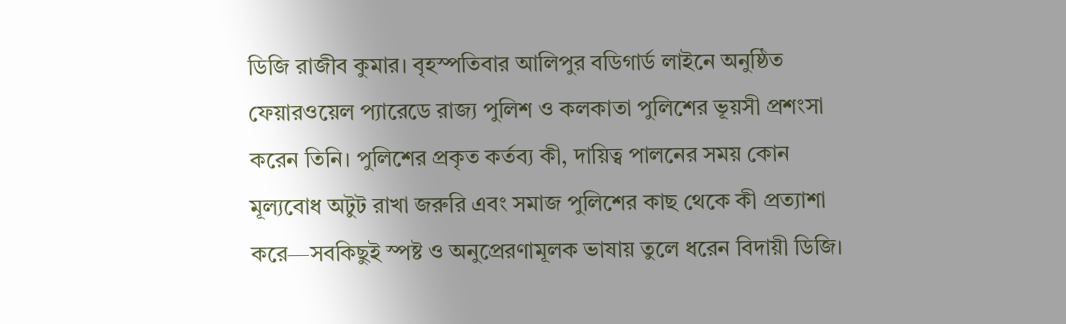ডিজি রাজীব কুমার। বৃহস্পতিবার আলিপুর বডিগার্ড লাইনে অনুষ্ঠিত ফেয়ারওয়েল প্যারেডে রাজ্য পুলিশ ও কলকাতা পুলিশের ভূয়সী প্রশংসা করেন তিনি। পুলিশের প্রকৃত কর্তব্য কী, দায়িত্ব পালনের সময় কোন মূল্যবোধ অটুট রাখা জরুরি এবং সমাজ পুলিশের কাছ থেকে কী প্রত্যাশা করে—সবকিছুই স্পষ্ট ও অনুপ্রেরণামূলক ভাষায় তুলে ধরেন বিদায়ী ডিজি।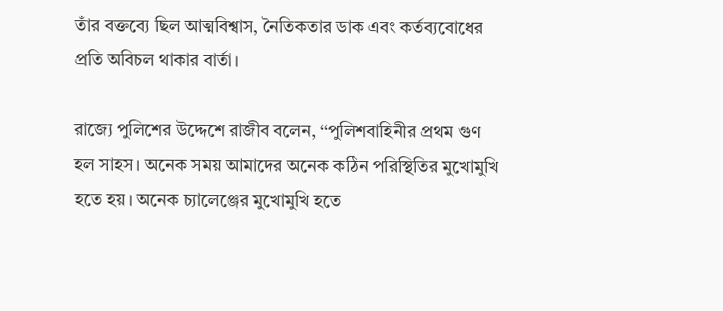তাঁর বক্তব্যে ছিল আত্মবিশ্বাস, নৈতিকতার ডাক এবং কর্তব্যবোধের প্রতি অবিচল থাকার বার্তা।

রাজ্যে পুলিশের উদ্দেশে রাজীব বলেন, ‘‘পুলিশবাহিনীর প্রথম গুণ হল সাহস। অনেক সময় আমাদের অনেক কঠিন পরিস্থিতির মুখোমুখি হতে হয়। অনেক চ্যালেঞ্জের মুখোমুখি হতে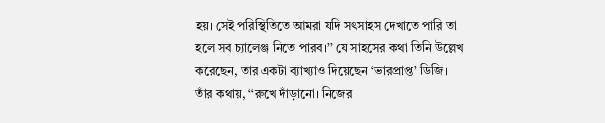হয়। সেই পরিস্থিতিতে আমরা যদি সৎসাহস দেখাতে পারি তা হলে সব চ্যালেঞ্জ নিতে পারব।’’ যে সাহসের কথা তিনি উল্লেখ করেছেন, তার একটা ব্যাখ্যাও দিয়েছেন ‘ভারপ্রাপ্ত’ ডিজি। তাঁর কথায়, ‘‘রুখে দাঁড়ানো। নিজের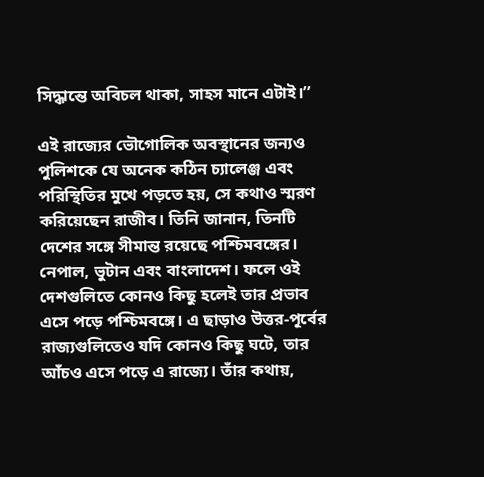সিদ্ধান্তে অবিচল থাকা, সাহস মানে এটাই।’’

এই রাজ্যের ভৌগোলিক অবস্থানের জন্যও পুলিশকে যে অনেক কঠিন চ্যালেঞ্জ এবং পরিস্থিতির মুখে পড়তে হয়, সে কথাও স্মরণ করিয়েছেন রাজীব। তিনি জানান, তিনটি দেশের সঙ্গে সীমান্ত রয়েছে পশ্চিমবঙ্গের। নেপাল, ভুটান এবং বাংলাদেশ। ফলে ওই দেশগুলিতে কোনও কিছু হলেই তার প্রভাব এসে পড়ে পশ্চিমবঙ্গে। এ ছাড়াও উত্তর-পূর্বের রাজ্যগুলিতেও যদি কোনও কিছু ঘটে, তার আঁচও এসে পড়ে এ রাজ্যে। তাঁর কথায়,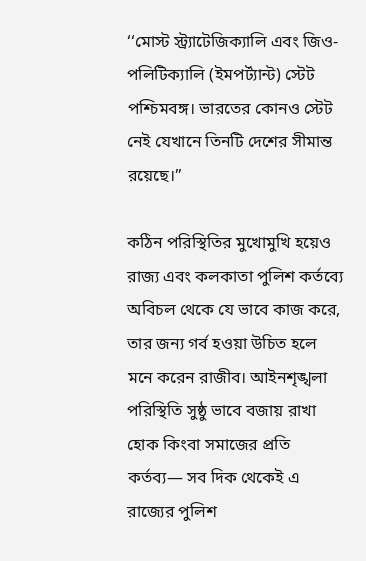‘‘মোস্ট স্ট্র্যাটেজিক্যালি এবং জিও-পলিটিক্যালি (ইমপর্ট্যান্ট) স্টেট পশ্চিমবঙ্গ। ভারতের কোনও স্টেট নেই যেখানে তিনটি দেশের সীমান্ত রয়েছে।’’

কঠিন পরিস্থিতির মুখোমুখি হয়েও রাজ্য এবং কলকাতা পুলিশ কর্তব্যে অবিচল থেকে যে ভাবে কাজ করে, তার জন্য গর্ব হওয়া উচিত হলে মনে করেন রাজীব। আইনশৃঙ্খলা পরিস্থিতি সুষ্ঠু ভাবে বজায় রাখা হোক কিংবা সমাজের প্রতি কর্তব্য— সব দিক থেকেই এ রাজ্যের পুলিশ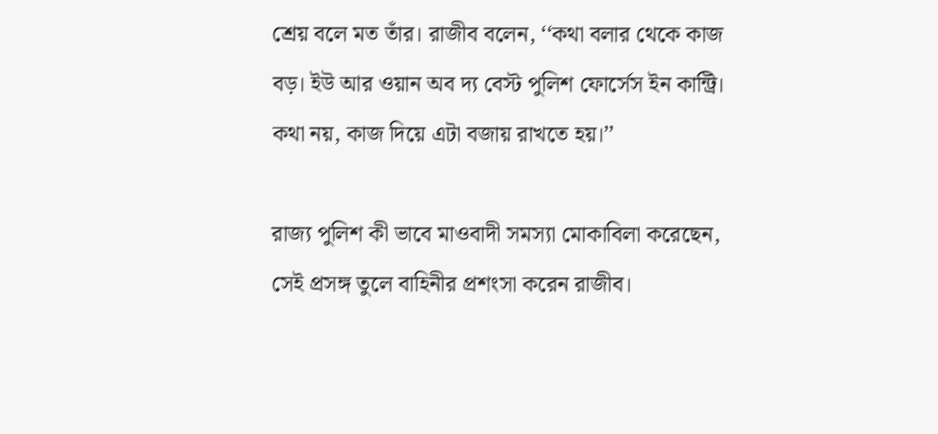শ্রেয় বলে মত তাঁর। রাজীব বলেন, ‘‘কথা বলার থেকে কাজ বড়। ইউ আর ওয়ান অব দ্য বেস্ট পুলিশ ফোর্সেস ইন কান্ট্রি। কথা নয়, কাজ দিয়ে এটা বজায় রাখতে হয়।’’

রাজ্য পুলিশ কী ভাবে মাওবাদী সমস্যা মোকাবিলা করেছেন, সেই প্রসঙ্গ তুলে বাহিনীর প্রশংসা করেন রাজীব।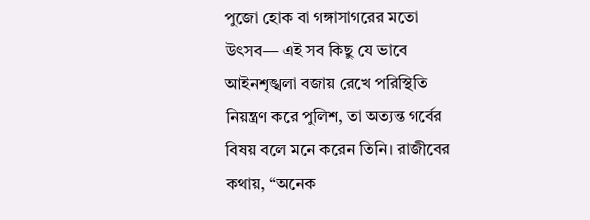পুজো হোক বা গঙ্গাসাগরের মতো উৎসব— এই সব কিছু যে ভাবে আইনশৃঙ্খলা বজায় রেখে পরিস্থিতি নিয়ন্ত্রণ করে পুলিশ, তা অত্যন্ত গর্বের বিষয় বলে মনে করেন তিনি। রাজীবের কথায়, ‘‘অনেক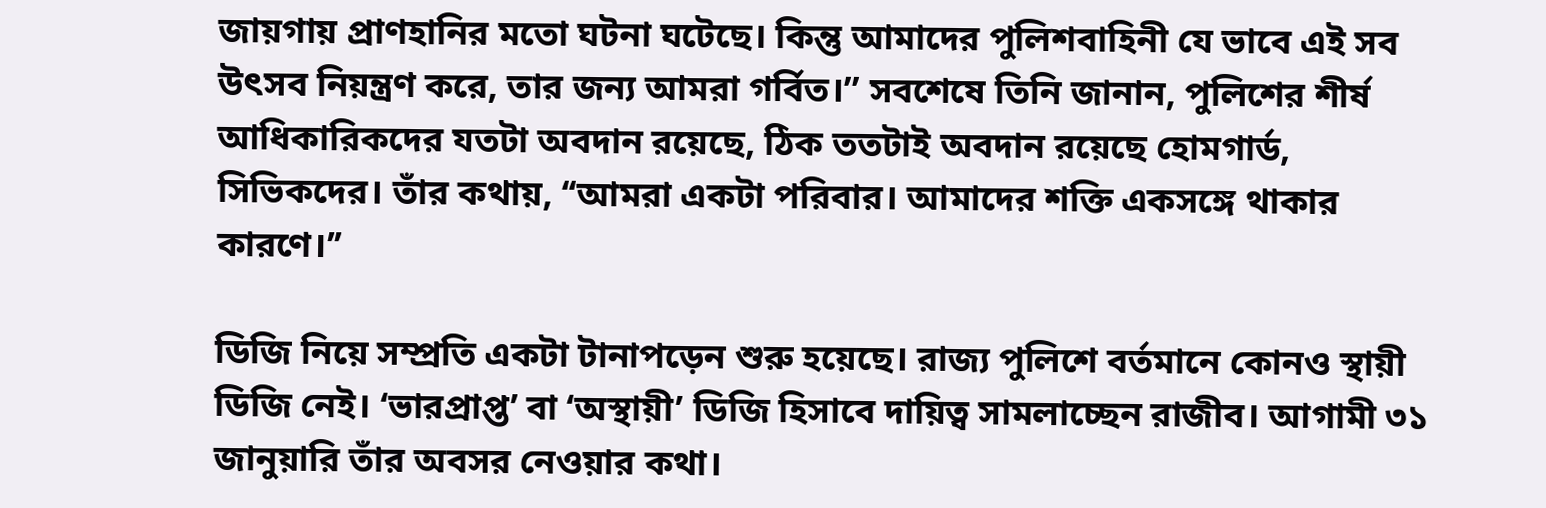জায়গায় প্রাণহানির মতো ঘটনা ঘটেছে। কিন্তু আমাদের পুলিশবাহিনী যে ভাবে এই সব উৎসব নিয়ন্ত্রণ করে, তার জন্য আমরা গর্বিত।’’ সবশেষে তিনি জানান, পুলিশের শীর্ষ আধিকারিকদের যতটা অবদান রয়েছে, ঠিক ততটাই অবদান রয়েছে হোমগার্ড, সিভিকদের। তাঁর কথায়, ‘‘আমরা একটা পরিবার। আমাদের শক্তি একসঙ্গে থাকার কারণে।’’

ডিজি নিয়ে সম্প্রতি একটা টানাপড়েন শুরু হয়েছে। রাজ্য পুলিশে বর্তমানে কোনও স্থায়ী ডিজি নেই। ‘ভারপ্রাপ্ত’ বা ‘অস্থায়ী’ ডিজি হিসাবে দায়িত্ব সামলাচ্ছেন রাজীব। আগামী ৩১ জানুয়ারি তাঁর অবসর নেওয়ার কথা।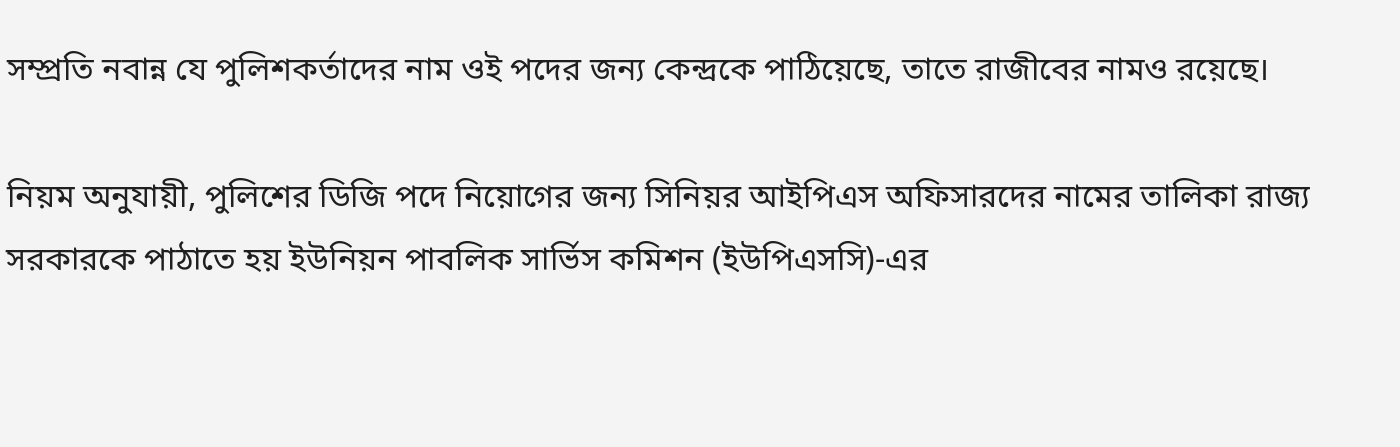সম্প্রতি নবান্ন যে পুলিশকর্তাদের নাম ওই পদের জন্য কেন্দ্রকে পাঠিয়েছে, তাতে রাজীবের নামও রয়েছে।

নিয়ম অনুযায়ী, পুলিশের ডিজি পদে নিয়োগের জন্য সিনিয়র আইপিএস অফিসারদের নামের তালিকা রাজ্য সরকারকে পাঠাতে হয় ইউনিয়ন পাবলিক সার্ভিস কমিশন (ইউপিএসসি)-এর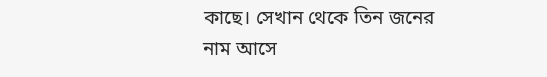কাছে। সেখান থেকে তিন জনের নাম আসে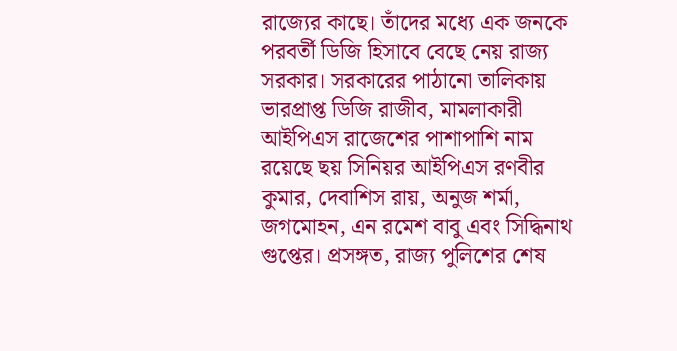রাজ্যের কাছে। তাঁদের মধ্যে এক জনকে পরবর্তী ডিজি হিসাবে বেছে নেয় রাজ্য সরকার। সরকারের পাঠানো তালিকায় ভারপ্রাপ্ত ডিজি রাজীব, মামলাকারী আইপিএস রাজেশের পাশাপাশি নাম রয়েছে ছয় সিনিয়র আইপিএস রণবীর কুমার, দেবাশিস রায়, অনুজ শর্মা, জগমোহন, এন রমেশ বাবু এবং সিদ্ধিনাথ গুপ্তের। প্রসঙ্গত, রাজ্য পুলিশের শেষ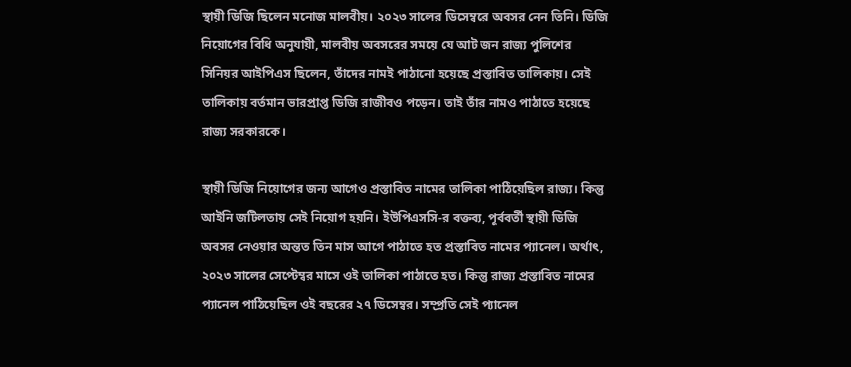স্থায়ী ডিজি ছিলেন মনোজ মালবীয়। ২০২৩ সালের ডিসেম্বরে অবসর নেন তিনি। ডিজি নিয়োগের বিধি অনুযায়ী, মালবীয় অবসরের সময়ে যে আট জন রাজ্য পুলিশের সিনিয়র আইপিএস ছিলেন, তাঁদের নামই পাঠানো হয়েছে প্রস্তাবিত তালিকায়। সেই তালিকায় বর্তমান ভারপ্রাপ্ত ডিজি রাজীবও পড়েন। তাই তাঁর নামও পাঠাতে হয়েছে রাজ্য সরকারকে।

স্থায়ী ডিজি নিয়োগের জন্য আগেও প্রস্তাবিত নামের তালিকা পাঠিয়েছিল রাজ্য। কিন্তু আইনি জটিলতায় সেই নিয়োগ হয়নি। ইউপিএসসি-র বক্তব্য, পূর্ববর্তী স্থায়ী ডিজি অবসর নেওয়ার অন্তত তিন মাস আগে পাঠাতে হত প্রস্তাবিত নামের প‍্যানেল। অর্থাৎ, ২০২৩ সালের সেপ্টেম্বর মাসে ওই তালিকা পাঠাতে হত। কিন্তু রাজ্য প্রস্তাবিত নামের প্যানেল পাঠিয়েছিল ওই বছরের ২৭ ডিসেম্বর। সম্প্রতি সেই প্যানেল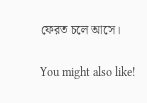ফেরত চলে আসে।

You might also like!